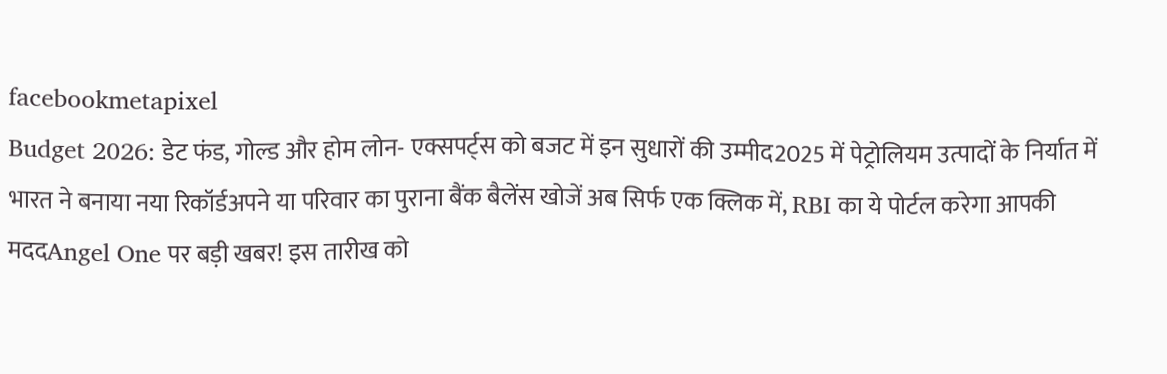facebookmetapixel
Budget 2026: डेट फंड, गोल्ड और होम लोन- एक्सपर्ट्स को बजट में इन सुधारों की उम्मीद2025 में पेट्रोलियम उत्पादों के निर्यात में भारत ने बनाया नया रिकॉर्डअपने या परिवार का पुराना बैंक बैलेंस खोजें अब सिर्फ एक क्लिक में, RBI का ये पोर्टल करेगा आपकी मददAngel One पर बड़ी खबर! इस तारीख को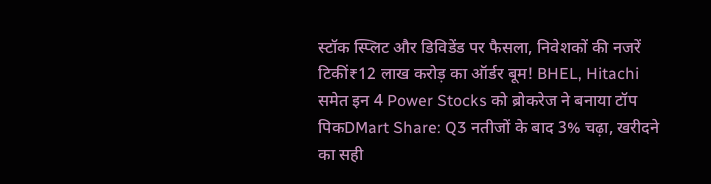स्टॉक स्प्लिट और डिविडेंड पर फैसला, निवेशकों की नजरें टिकीं₹12 लाख करोड़ का ऑर्डर बूम! BHEL, Hitachi समेत इन 4 Power Stocks को ब्रोकरेज ने बनाया टॉप पिकDMart Share: Q3 नतीजों के बाद 3% चढ़ा, खरीदने का सही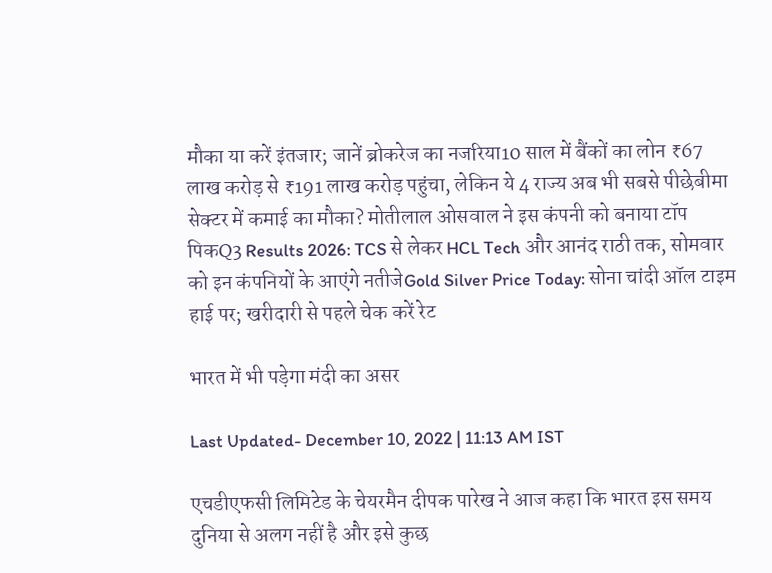मौका या करें इंतजार; जानें ब्रोकरेज का नजरिया10 साल में बैंकों का लोन ₹67 लाख करोड़ से ₹191 लाख करोड़ पहुंचा, लेकिन ये 4 राज्य अब भी सबसे पीछेबीमा सेक्टर में कमाई का मौका? मोतीलाल ओसवाल ने इस कंपनी को बनाया टॉप पिकQ3 Results 2026: TCS से लेकर HCL Tech और आनंद राठी तक, सोमवार को इन कंपनियों के आएंगे नतीजेGold Silver Price Today: सोना चांदी ऑल टाइम हाई पर; खरीदारी से पहले चेक करें रेट

भारत में भी पड़ेगा मंदी का असर

Last Updated- December 10, 2022 | 11:13 AM IST

एचडीएफसी लिमिटेड के चेयरमैन दीपक पारेख ने आज कहा कि भारत इस समय दुनिया से अलग नहीं है और इसे कुछ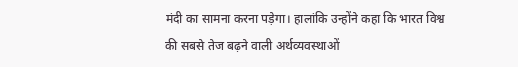मंदी का सामना करना पड़ेगा। हालांकि उन्होंने कहा कि भारत विश्व की सबसे तेज बढ़ने वाली अर्थव्यवस्थाओं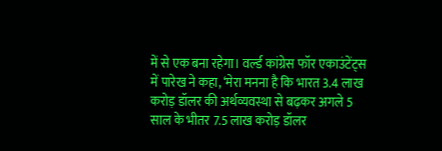में से एक बना रहेगा। वर्ल्ड कांग्रेस फॉर एकाउंटेंट्स में पारेख ने कहा, ‘मेरा मनना है कि भारत 3.4 लाख करोड़ डॉलर की अर्थव्यवस्था से बढ़कर अगले 5 साल के भीतर 7.5 लाख करोड़ डॉलर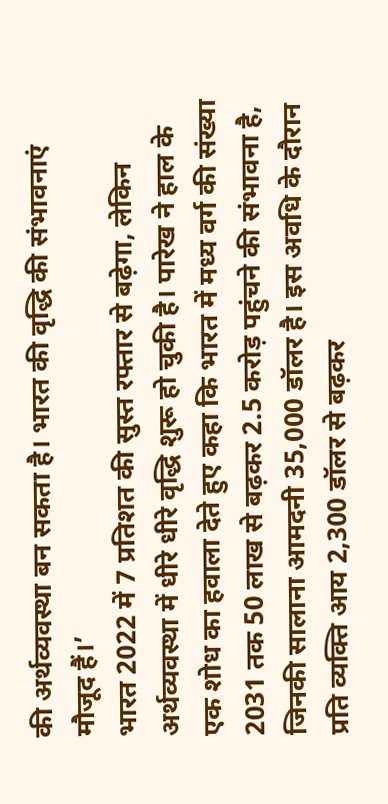की अर्थव्यवस्था बन सकता है। भारत की वृद्धि की संभावनाएं मौजूद हैं।’
भारत 2022 में 7 प्रतिशत की सुस्त रफ्तार से बढ़ेगा, लेकिन अर्थव्यवस्था में धीरे धीरे वृद्धि शुरू हो चुकी है। पारेख ने हाल के एक शोध का हवाला देते हुए कहा कि भारत में मध्य वर्ग की संख्या 2031 तक 50 लाख से बढ़कर 2.5 करोड़ पहुंचने की संभावना है, जिनकी सालाना आमदनी 35,000 डॉलर है। इस अवधि के दौरान प्रति व्यक्ति आय 2,300 डॉलर से बढ़कर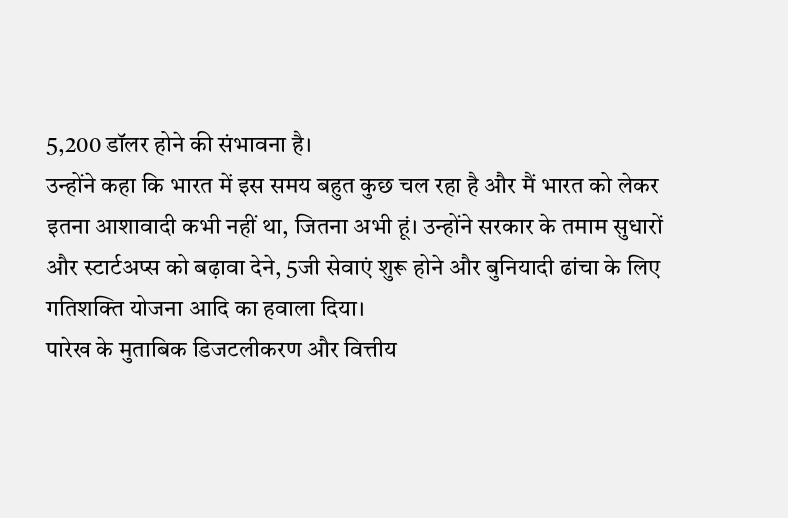5,200 डॉलर होने की संभावना है।
उन्होंने कहा कि भारत में इस समय बहुत कुछ चल रहा है और मैं भारत को लेकर इतना आशावादी कभी नहीं था, जितना अभी हूं। उन्होंने सरकार के तमाम सुधारों और स्टार्टअप्स को बढ़ावा देने, 5जी सेवाएं शुरू होने और बुनियादी ढांचा के लिए गतिशक्ति योजना आदि का हवाला दिया।
पारेख के मुताबिक डिजटलीकरण और वित्तीय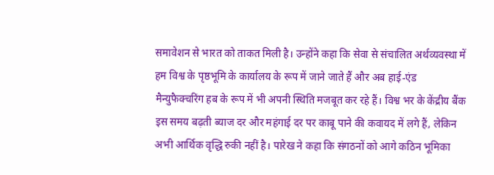समावेशन से भारत को ताकत मिली है। उन्होंने कहा कि सेवा से संचालित अर्थव्यवस्था में हम विश्व के पृष्ठभूमि के कार्यालय के रूप में जाने जाते हैं और अब हाई-एंड मैन्युफैक्चरिंग हब के रूप में भी अपनी स्थिति मजबूत कर रहे हैं। विश्व भर के केंद्रीय बैंक इस समय बढ़ती ब्याज दर और महंगाई दर पर काबू पाने की कवायद में लगे हैं, लेकिन अभी आर्थिक वृद्धि रुकी नहीं है। पारेख ने कहा कि संगठनों को आगे कठिन भूमिका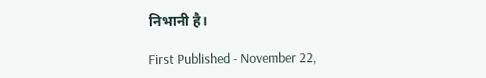निभानी है।

First Published - November 22,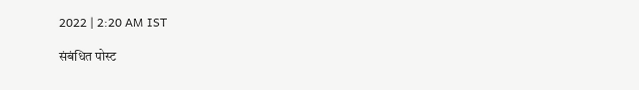2022 | 2:20 AM IST

संबंधित पोस्ट